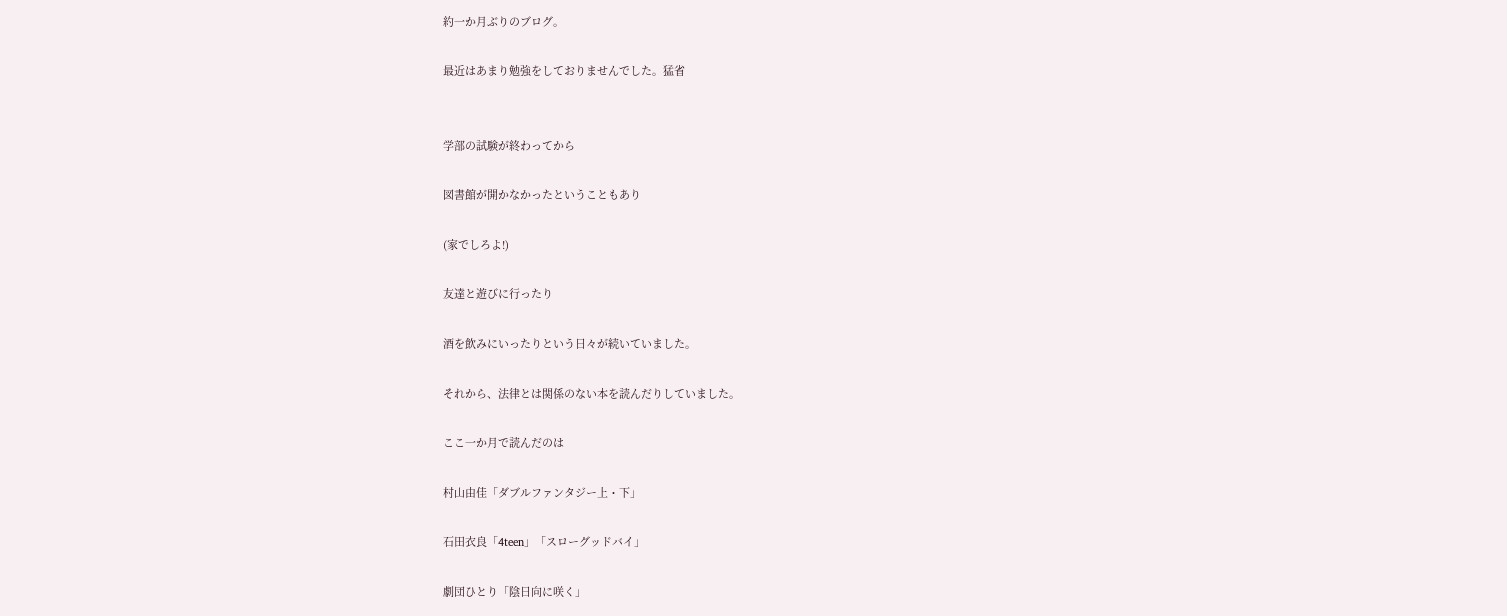約一か月ぶりのブログ。

最近はあまり勉強をしておりませんでした。猛省


学部の試験が終わってから

図書館が開かなかったということもあり

(家でしろよ!)

友達と遊びに行ったり

酒を飲みにいったりという日々が続いていました。

それから、法律とは関係のない本を読んだりしていました。

ここ一か月で読んだのは

村山由佳「ダブルファンタジー上・下」

石田衣良「4teen」「スローグッドバイ」

劇団ひとり「陰日向に咲く」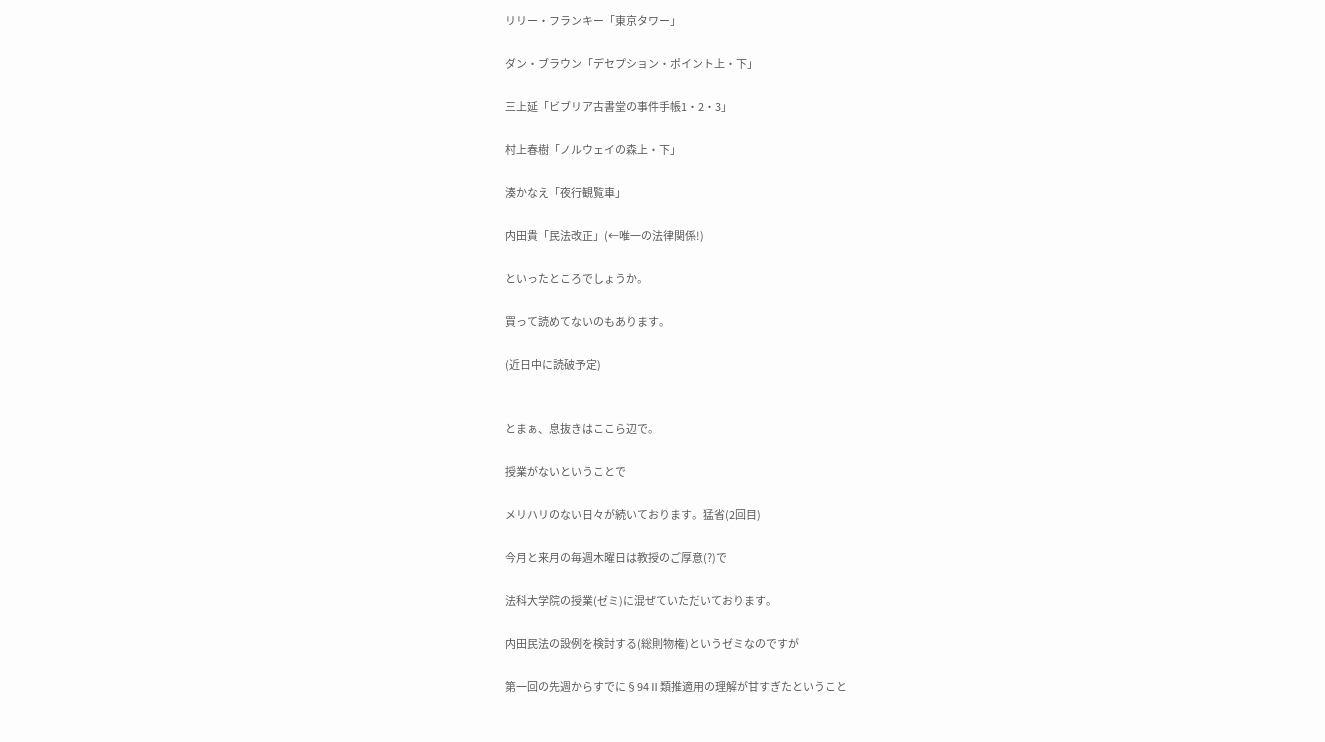リリー・フランキー「東京タワー」

ダン・ブラウン「デセプション・ポイント上・下」

三上延「ビブリア古書堂の事件手帳1・2・3」

村上春樹「ノルウェイの森上・下」

湊かなえ「夜行観覧車」

内田貴「民法改正」(←唯一の法律関係!)

といったところでしょうか。

買って読めてないのもあります。

(近日中に読破予定)


とまぁ、息抜きはここら辺で。

授業がないということで

メリハリのない日々が続いております。猛省(2回目)

今月と来月の毎週木曜日は教授のご厚意(?)で

法科大学院の授業(ゼミ)に混ぜていただいております。

内田民法の設例を検討する(総則物権)というゼミなのですが

第一回の先週からすでに§94Ⅱ類推適用の理解が甘すぎたということ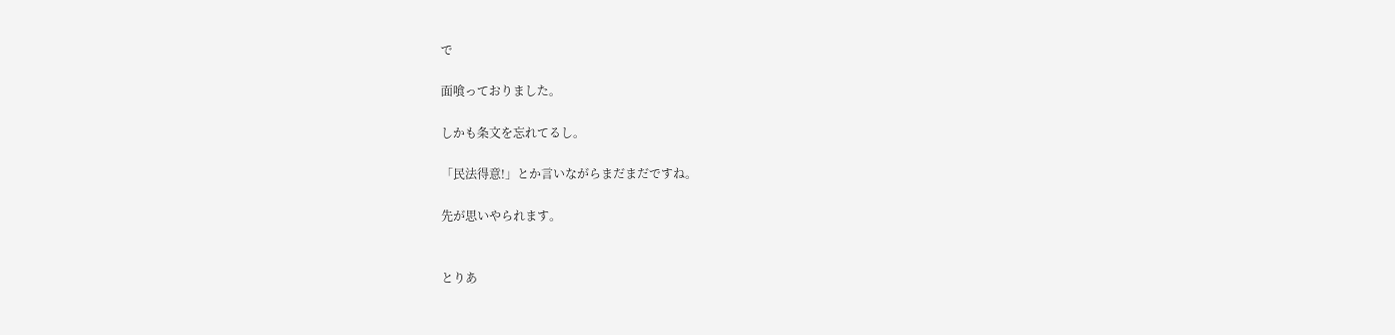で

面喰っておりました。

しかも条文を忘れてるし。

「民法得意!」とか言いながらまだまだですね。

先が思いやられます。


とりあ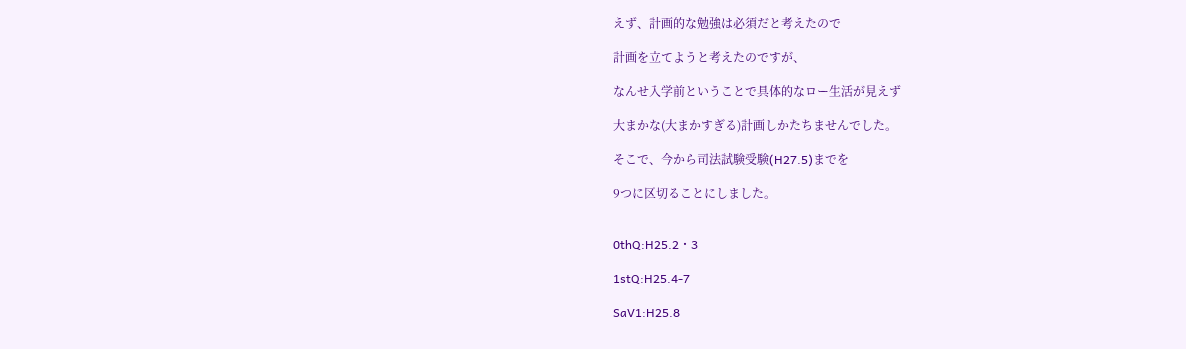えず、計画的な勉強は必須だと考えたので

計画を立てようと考えたのですが、

なんせ入学前ということで具体的なロー生活が見えず

大まかな(大まかすぎる)計画しかたちませんでした。

そこで、今から司法試験受験(H27.5)までを

9つに区切ることにしました。


0thQ:H25.2・3

1stQ:H25.4-7

SaV1:H25.8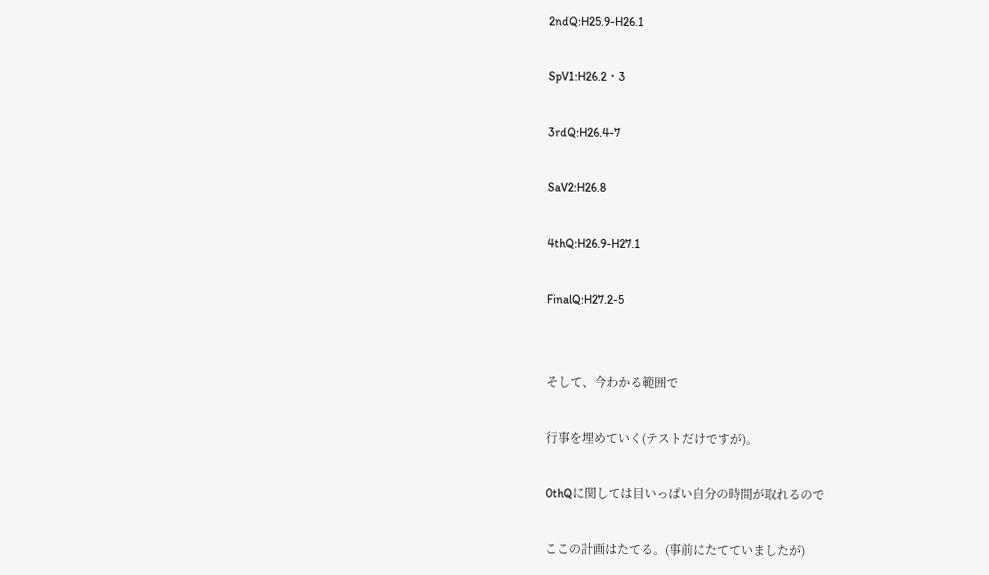2ndQ:H25.9-H26.1

SpV1:H26.2・3

3rdQ:H26.4-7

SaV2:H26.8

4thQ:H26.9-H27.1

FinalQ:H27.2-5


そして、今わかる範囲で

行事を埋めていく(テストだけですが)。

0thQに関しては目いっぱい自分の時間が取れるので

ここの計画はたてる。(事前にたてていましたが)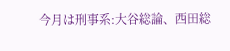今月は刑事系:大谷総論、西田総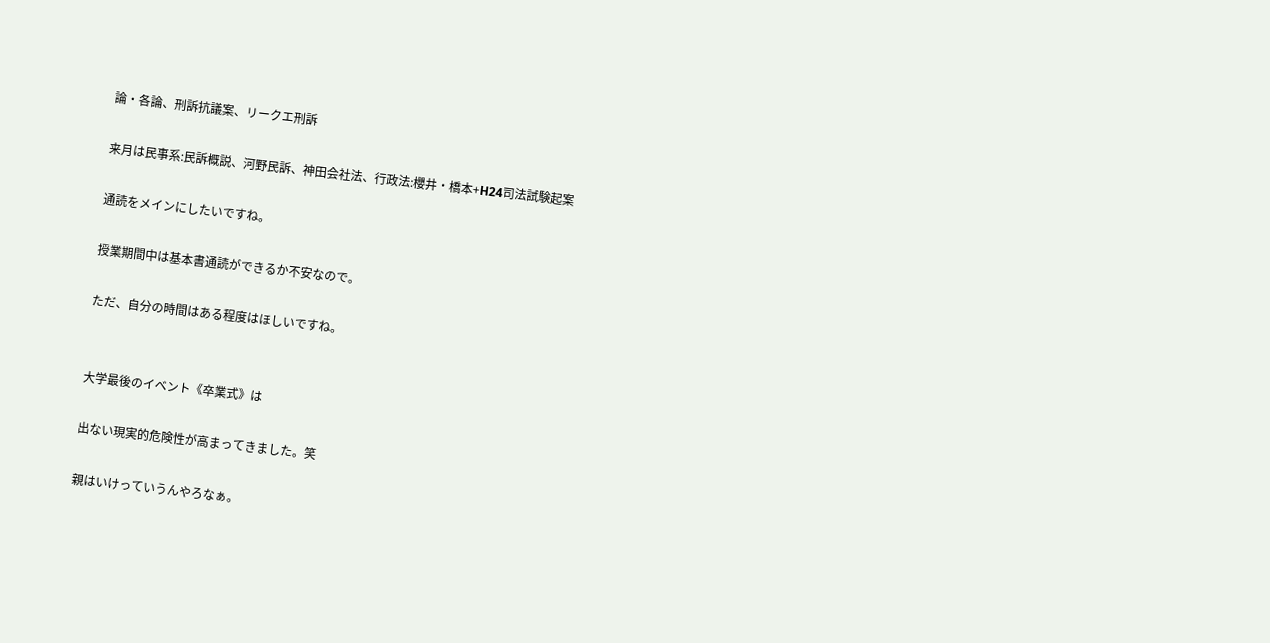論・各論、刑訴抗議案、リークエ刑訴

来月は民事系:民訴概説、河野民訴、神田会社法、行政法:櫻井・橋本+H24司法試験起案

通読をメインにしたいですね。

授業期間中は基本書通読ができるか不安なので。

ただ、自分の時間はある程度はほしいですね。


大学最後のイベント《卒業式》は

出ない現実的危険性が高まってきました。笑

親はいけっていうんやろなぁ。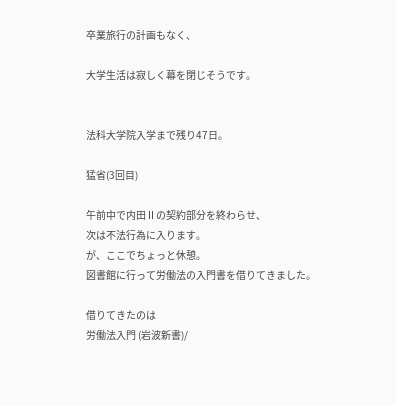卒業旅行の計画もなく、

大学生活は寂しく幕を閉じそうです。


法科大学院入学まで残り47日。

猛省(3回目)

午前中で内田Ⅱの契約部分を終わらせ、
次は不法行為に入ります。
が、ここでちょっと休憩。
図書館に行って労働法の入門書を借りてきました。

借りてきたのは
労働法入門 (岩波新書)/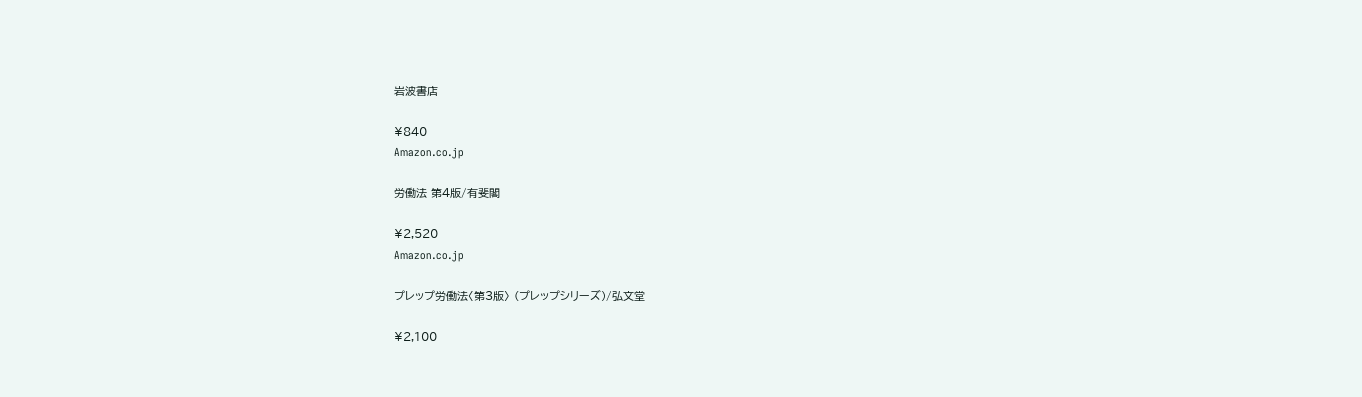岩波書店

¥840
Amazon.co.jp

労働法 第4版/有斐閣

¥2,520
Amazon.co.jp

プレップ労働法〈第3版〉 (プレップシリーズ)/弘文堂

¥2,100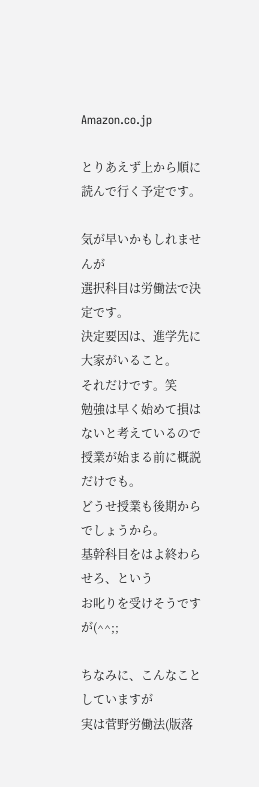Amazon.co.jp

とりあえず上から順に読んで行く予定です。

気が早いかもしれませんが
選択科目は労働法で決定です。
決定要因は、進学先に大家がいること。
それだけです。笑
勉強は早く始めて損はないと考えているので
授業が始まる前に概説だけでも。
どうせ授業も後期からでしょうから。
基幹科目をはよ終わらせろ、という
お叱りを受けそうですが(^^;;

ちなみに、こんなことしていますが
実は菅野労働法(版落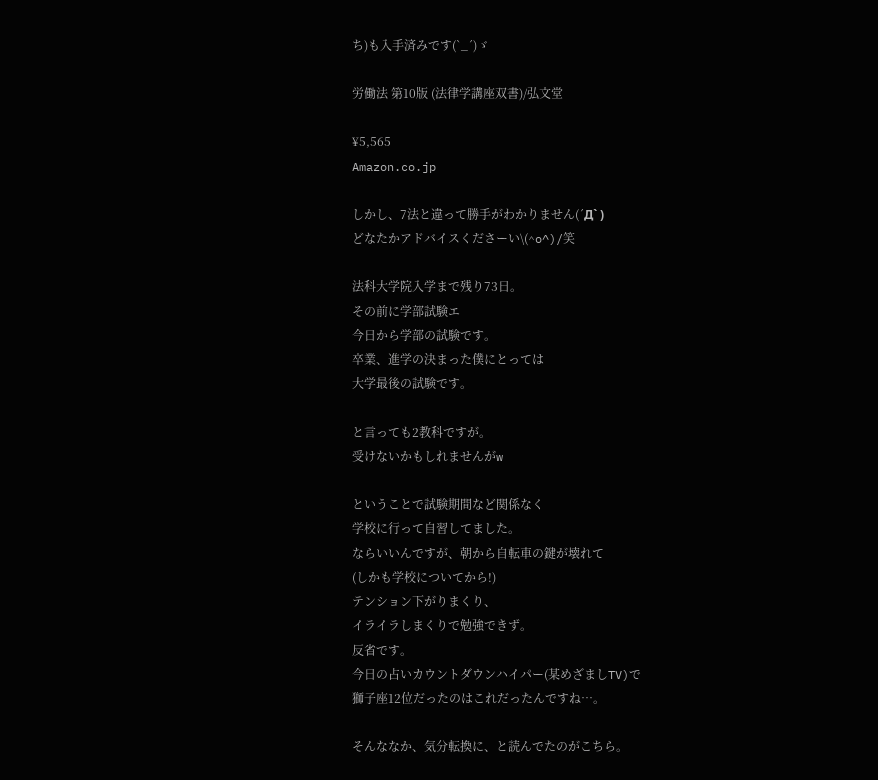ち)も入手済みです(`_´)ゞ

労働法 第10版 (法律学講座双書)/弘文堂

¥5,565
Amazon.co.jp

しかし、7法と違って勝手がわかりません(´Д` )
どなたかアドバイスくださーい\(^o^)/笑

法科大学院入学まで残り73日。
その前に学部試験エ
今日から学部の試験です。
卒業、進学の決まった僕にとっては
大学最後の試験です。

と言っても2教科ですが。
受けないかもしれませんがw

ということで試験期間など関係なく
学校に行って自習してました。
ならいいんですが、朝から自転車の鍵が壊れて
(しかも学校についてから!)
テンション下がりまくり、
イライラしまくりで勉強できず。
反省です。
今日の占いカウントダウンハイパー(某めざましTV)で
獅子座12位だったのはこれだったんですね…。

そんななか、気分転換に、と読んでたのがこちら。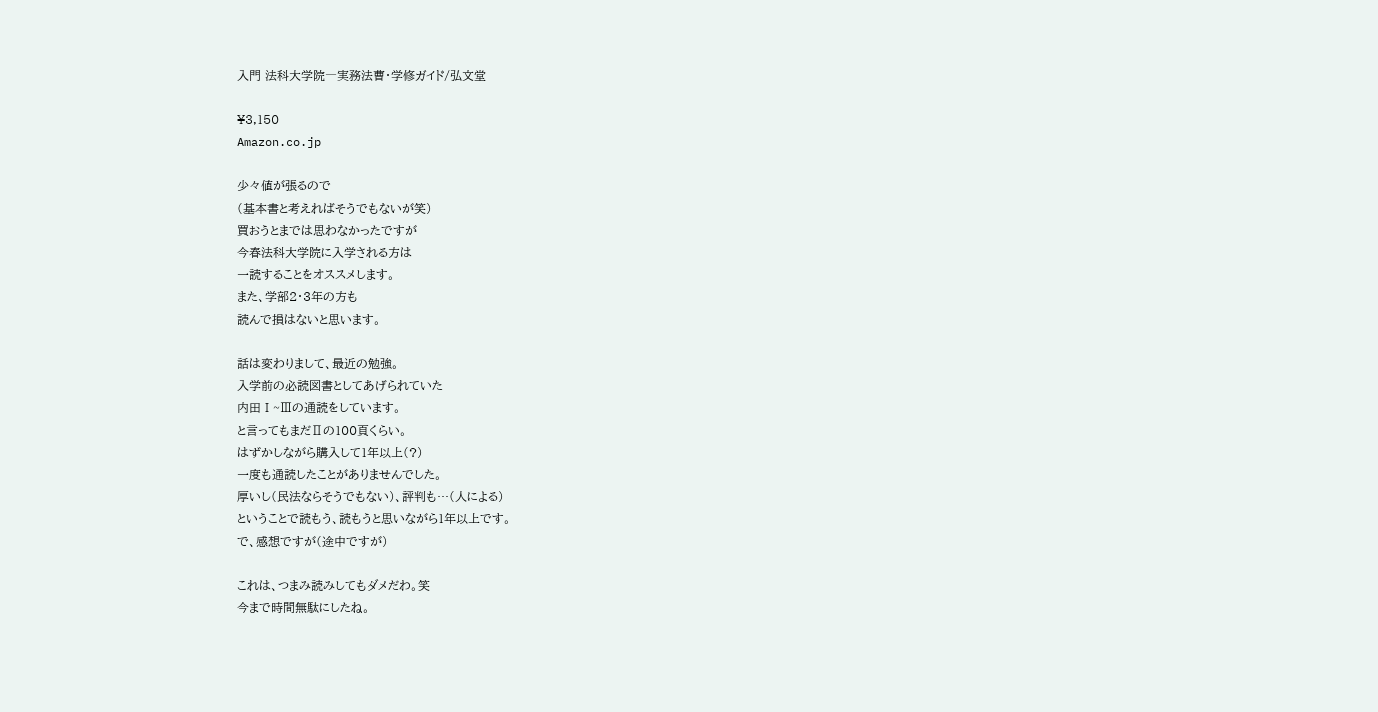入門 法科大学院―実務法曹・学修ガイド/弘文堂

¥3,150
Amazon.co.jp

少々値が張るので
(基本書と考えればそうでもないが笑)
買おうとまでは思わなかったですが
今春法科大学院に入学される方は
一読することをオススメします。
また、学部2・3年の方も
読んで損はないと思います。

話は変わりまして、最近の勉強。
入学前の必読図書としてあげられていた
内田Ⅰ~Ⅲの通読をしています。
と言ってもまだⅡの100頁くらい。
はずかしながら購入して1年以上(?)
一度も通読したことがありませんでした。
厚いし(民法ならそうでもない)、評判も…(人による)
ということで読もう、読もうと思いながら1年以上です。
で、感想ですが(途中ですが)

これは、つまみ読みしてもダメだわ。笑
今まで時間無駄にしたね。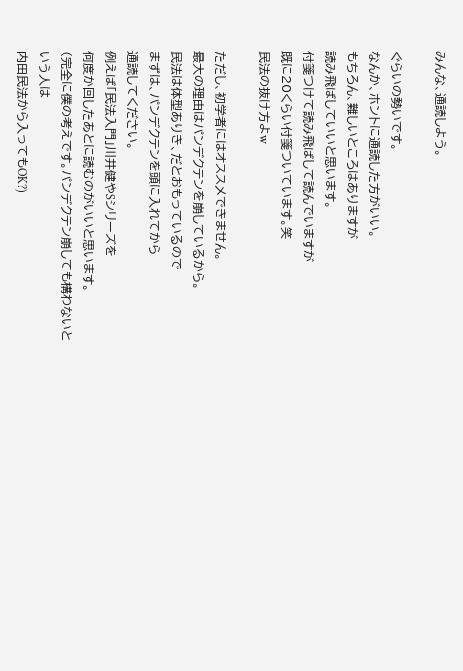みんな、通読しよう。

ぐらいの勢いです。
なんか、ホントに通読した方がいい。
もちろん、難しいところはありますが
読み飛ばしていいと思います。
付箋つけて読み飛ばして読んでいますが
既に20くらい付箋ついています。笑
民法の抜け方よw

ただし、初学者にはオススメできません。
最大の理由はパンデクテンを崩しているから。
民法は体型ありき、だとおもっているので
まずは、パンデクテンを頭に入れてから
通読してください。
例えば「民法入門」川井健やSシリーズを
何度か回したあとに読むのがいいと思います。
(完全に僕の考えです。パンデクテン崩しても構わないという人は
内田民法から入ってもOK?)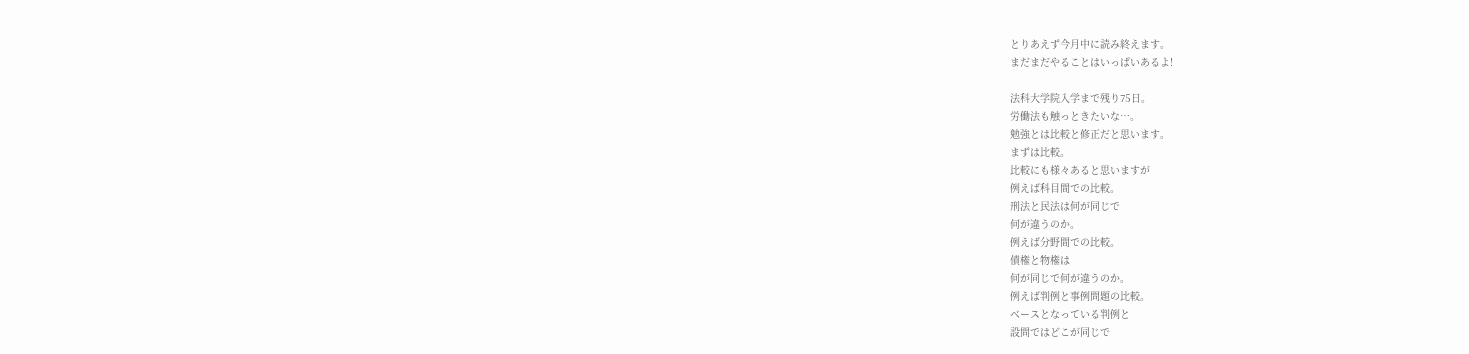とりあえず今月中に読み終えます。
まだまだやることはいっぱいあるよ!

法科大学院入学まで残り75日。
労働法も触っときたいな…。
勉強とは比較と修正だと思います。
まずは比較。
比較にも様々あると思いますが
例えば科目間での比較。
刑法と民法は何が同じで
何が違うのか。
例えば分野間での比較。
債権と物権は
何が同じで何が違うのか。
例えば判例と事例問題の比較。
ベースとなっている判例と
設問ではどこが同じで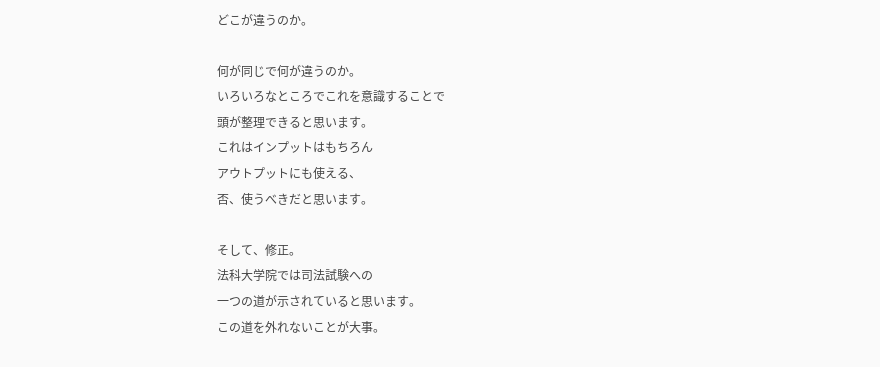どこが違うのか。

何が同じで何が違うのか。
いろいろなところでこれを意識することで
頭が整理できると思います。
これはインプットはもちろん
アウトプットにも使える、
否、使うべきだと思います。

そして、修正。
法科大学院では司法試験への
一つの道が示されていると思います。
この道を外れないことが大事。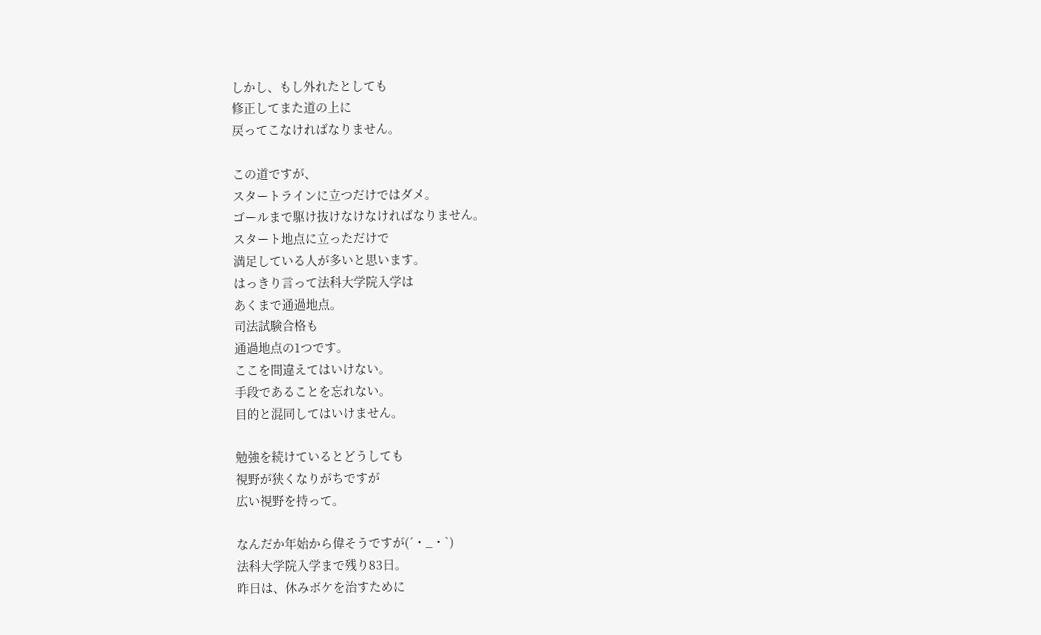しかし、もし外れたとしても
修正してまた道の上に
戻ってこなければなりません。

この道ですが、
スタートラインに立つだけではダメ。
ゴールまで駆け抜けなけなければなりません。
スタート地点に立っただけで
満足している人が多いと思います。
はっきり言って法科大学院入学は
あくまで通過地点。
司法試験合格も
通過地点の1つです。
ここを間違えてはいけない。
手段であることを忘れない。
目的と混同してはいけません。

勉強を続けているとどうしても
視野が狭くなりがちですが
広い視野を持って。

なんだか年始から偉そうですが(´・_・`)
法科大学院入学まで残り83日。
昨日は、休みボケを治すために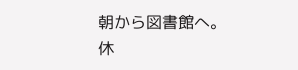朝から図書館へ。
休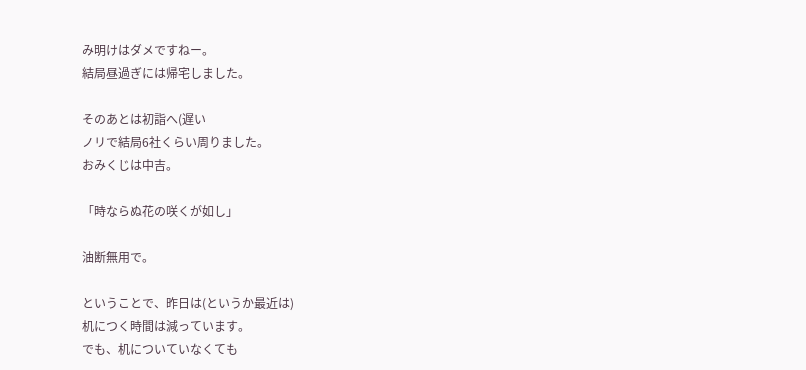み明けはダメですねー。
結局昼過ぎには帰宅しました。

そのあとは初詣へ(遅い
ノリで結局6社くらい周りました。
おみくじは中吉。

「時ならぬ花の咲くが如し」

油断無用で。

ということで、昨日は(というか最近は)
机につく時間は減っています。
でも、机についていなくても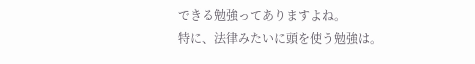できる勉強ってありますよね。
特に、法律みたいに頭を使う勉強は。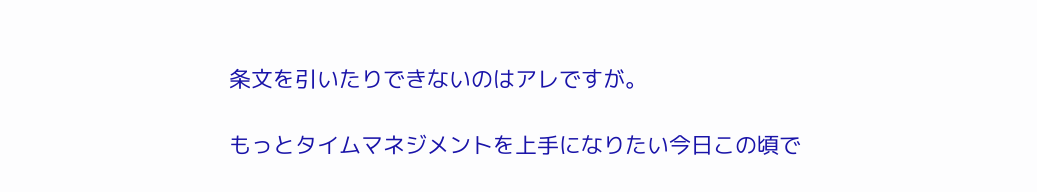条文を引いたりできないのはアレですが。

もっとタイムマネジメントを上手になりたい今日この頃で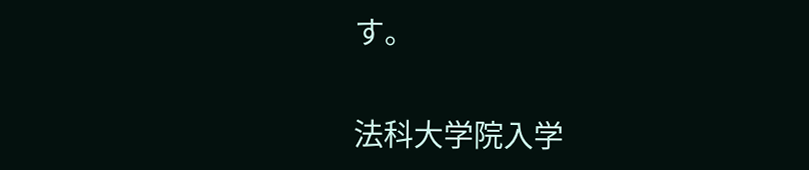す。

法科大学院入学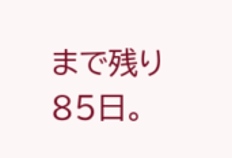まで残り85日。